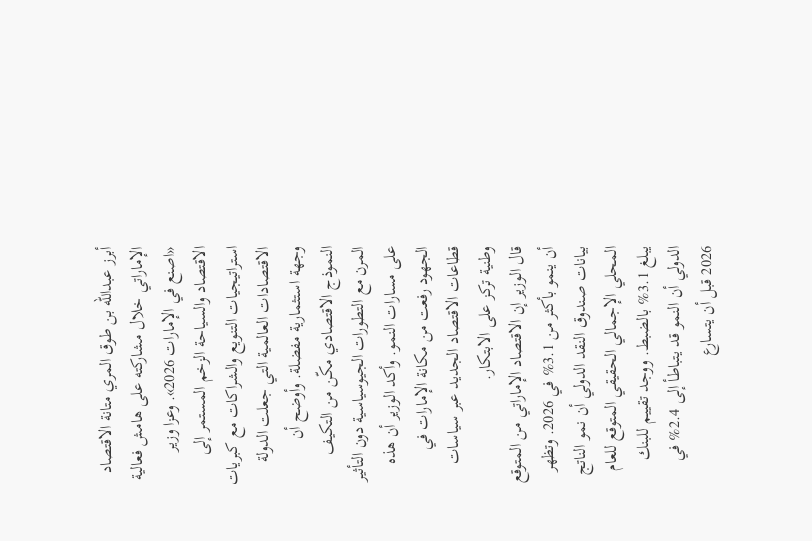أبرز عبدالله بن طوق المري متانة الاقتصاد الإماراتي خلال مشاركته على هامش فعالية «اصنع في الإمارات 2026». وعزا وزير الاقتصاد والسياحة الزخم المستمر إلى استراتيجيات التنويع والشراكات مع كبريات الاقتصادات العالمية التي جعلت الدولة وجهة استثمارية مفضلة. وأوضح أن النموذج الاقتصادي مكّن من التكيف المرن مع التطورات الجيوسياسية دون التأثير على مسارات النمو. وأكد الوزير أن هذه الجهود رفعت من مكانة الإمارات في قطاعات الاقتصاد الجديد عبر سياسات وطنية تركز على الابتكار.
قال الوزير إن الاقتصاد الإماراتي من المتوقع أن ينمو بأكثر من 3.1% في 2026. وتظهر بيانات صندوق النقد الدولي أن نمو الناتج المحلي الإجمالي الحقيقي المتوقع للعام يبلغ 3.1% بالضبط. ووجد تقييم للبنك الدولي أن النمو قد يتباطأ إلى 2.4% في 2026 قبل أن يتسارع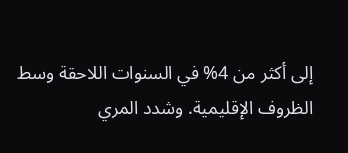إلى أكثر من 4% في السنوات اللاحقة وسط الظروف الإقليمية. وشدد المري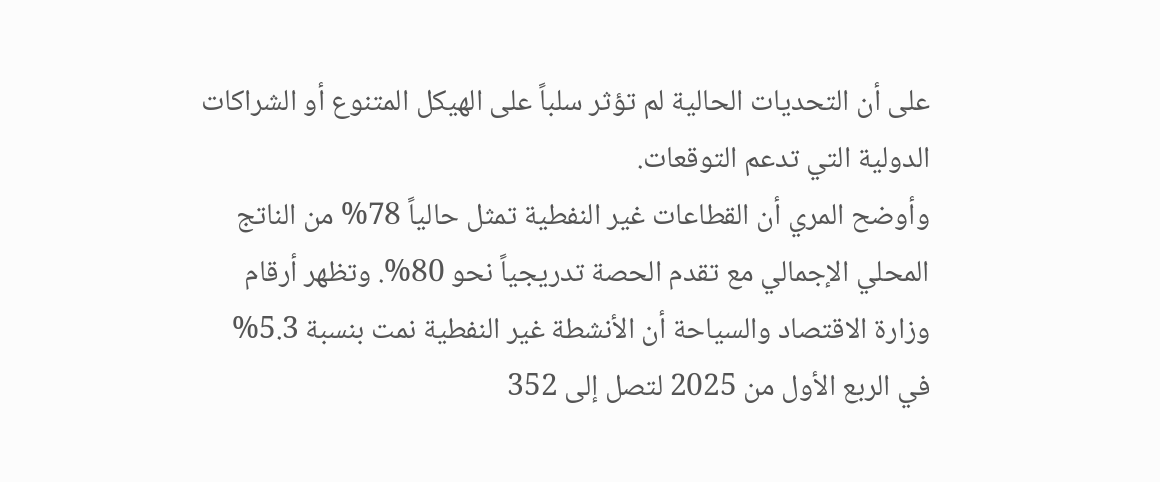على أن التحديات الحالية لم تؤثر سلباً على الهيكل المتنوع أو الشراكات الدولية التي تدعم التوقعات.
وأوضح المري أن القطاعات غير النفطية تمثل حالياً 78% من الناتج المحلي الإجمالي مع تقدم الحصة تدريجياً نحو 80%. وتظهر أرقام وزارة الاقتصاد والسياحة أن الأنشطة غير النفطية نمت بنسبة 5.3% في الربع الأول من 2025 لتصل إلى 352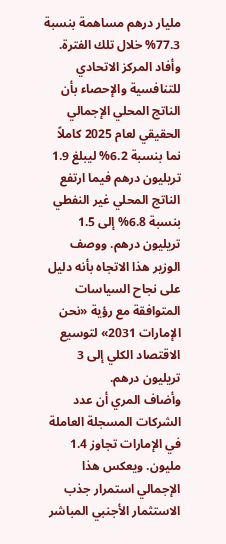مليار درهم مساهمة بنسبة 77.3% خلال تلك الفترة. وأفاد المركز الاتحادي للتنافسية والإحصاء بأن الناتج المحلي الإجمالي الحقيقي لعام 2025 كاملاً نما بنسبة 6.2% ليبلغ 1.9 تريليون درهم فيما ارتفع الناتج المحلي غير النفطي بنسبة 6.8% إلى 1.5 تريليون درهم. ووصف الوزير هذا الاتجاه بأنه دليل على نجاح السياسات المتوافقة مع رؤية «نحن الإمارات 2031» لتوسيع الاقتصاد الكلي إلى 3 تريليون درهم.
وأضاف المري أن عدد الشركات المسجلة العاملة في الإمارات تجاوز 1.4 مليون. ويعكس هذا الإجمالي استمرار جذب الاستثمار الأجنبي المباشر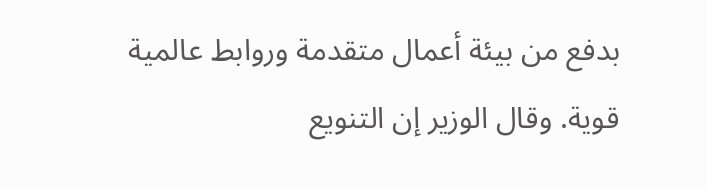بدفع من بيئة أعمال متقدمة وروابط عالمية قوية. وقال الوزير إن التنويع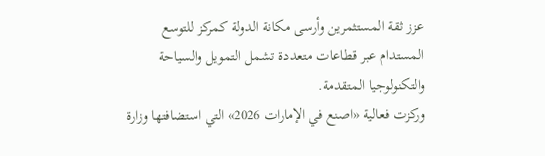عزز ثقة المستثمرين وأرسى مكانة الدولة كمركز للتوسع المستدام عبر قطاعات متعددة تشمل التمويل والسياحة والتكنولوجيا المتقدمة.
وركزت فعالية «اصنع في الإمارات 2026» التي استضافتها وزارة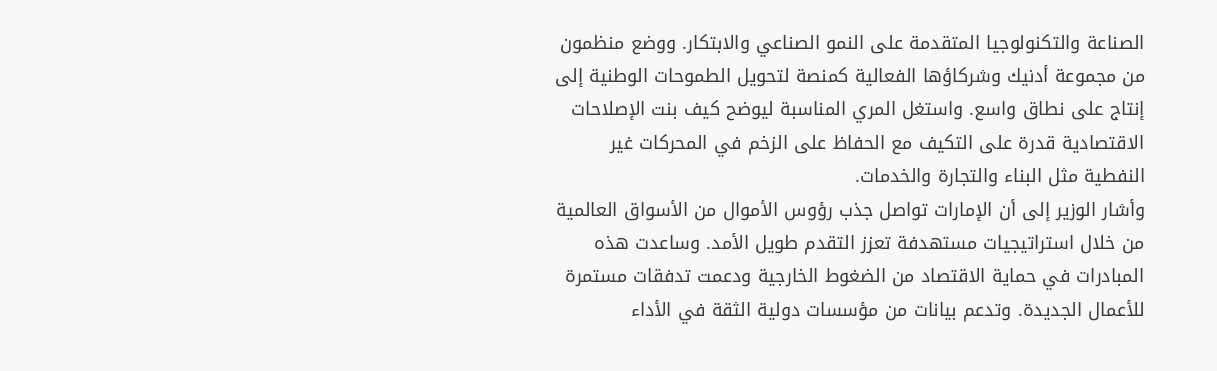الصناعة والتكنولوجيا المتقدمة على النمو الصناعي والابتكار. ووضع منظمون من مجموعة أدنيك وشركاؤها الفعالية كمنصة لتحويل الطموحات الوطنية إلى إنتاج على نطاق واسع. واستغل المري المناسبة ليوضح كيف بنت الإصلاحات الاقتصادية قدرة على التكيف مع الحفاظ على الزخم في المحركات غير النفطية مثل البناء والتجارة والخدمات.
وأشار الوزير إلى أن الإمارات تواصل جذب رؤوس الأموال من الأسواق العالمية من خلال استراتيجيات مستهدفة تعزز التقدم طويل الأمد. وساعدت هذه المبادرات في حماية الاقتصاد من الضغوط الخارجية ودعمت تدفقات مستمرة للأعمال الجديدة. وتدعم بيانات من مؤسسات دولية الثقة في الأداء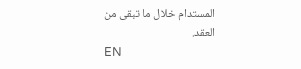المستدام خلال ما تبقى من العقد.
EN